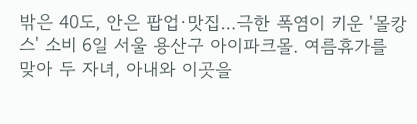밖은 40도, 안은 팝업·맛집…극한 폭염이 키운 '몰캉스' 소비 6일 서울 용산구 아이파크몰. 여름휴가를 맞아 두 자녀, 아내와 이곳을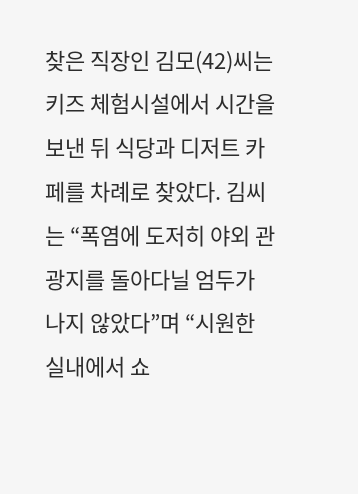찾은 직장인 김모(42)씨는 키즈 체험시설에서 시간을 보낸 뒤 식당과 디저트 카페를 차례로 찾았다. 김씨는 “폭염에 도저히 야외 관광지를 돌아다닐 엄두가 나지 않았다”며 “시원한 실내에서 쇼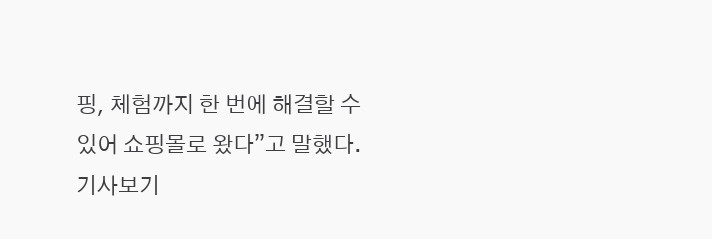핑, 체험까지 한 번에 해결할 수 있어 쇼핑몰로 왔다”고 말했다. 기사보기